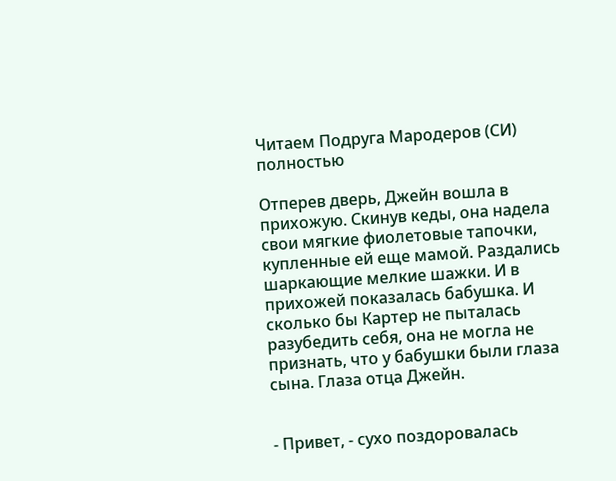Читаем Подруга Мародеров (СИ) полностью

Отперев дверь, Джейн вошла в прихожую. Скинув кеды, она надела свои мягкие фиолетовые тапочки, купленные ей еще мамой. Раздались шаркающие мелкие шажки. И в прихожей показалась бабушка. И сколько бы Картер не пыталась разубедить себя, она не могла не признать, что у бабушки были глаза сына. Глаза отца Джейн.


- Привет, - сухо поздоровалась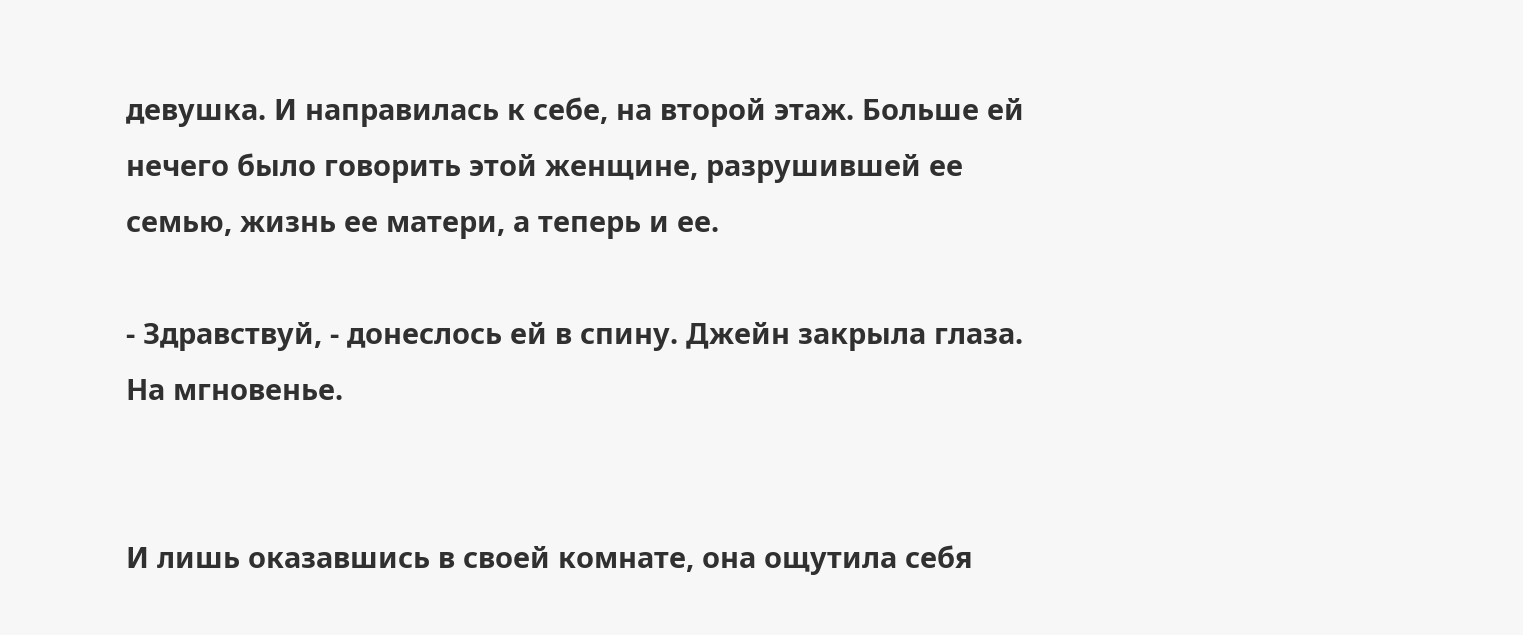девушка. И направилась к себе, на второй этаж. Больше ей нечего было говорить этой женщине, разрушившей ее семью, жизнь ее матери, а теперь и ее.

- Здравствуй, - донеслось ей в спину. Джейн закрыла глаза. На мгновенье.


И лишь оказавшись в своей комнате, она ощутила себя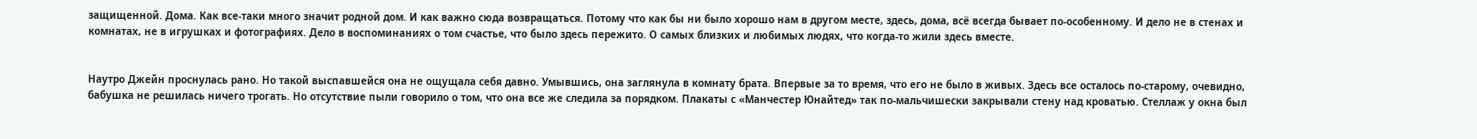защищенной. Дома. Как все-таки много значит родной дом. И как важно сюда возвращаться. Потому что как бы ни было хорошо нам в другом месте, здесь, дома, всё всегда бывает по-особенному. И дело не в стенах и комнатах, не в игрушках и фотографиях. Дело в воспоминаниях о том счастье, что было здесь пережито. О самых близких и любимых людях, что когда-то жили здесь вместе.


Наутро Джейн проснулась рано. Но такой выспавшейся она не ощущала себя давно. Умывшись, она заглянула в комнату брата. Впервые за то время, что его не было в живых. Здесь все осталось по-старому, очевидно, бабушка не решилась ничего трогать. Но отсутствие пыли говорило о том, что она все же следила за порядком. Плакаты с «Манчестер Юнайтед» так по-мальчишески закрывали стену над кроватью. Стеллаж у окна был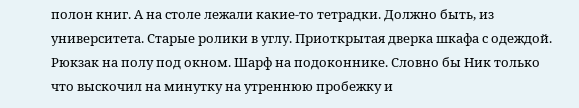полон книг. А на столе лежали какие-то тетрадки. Должно быть, из университета. Старые ролики в углу. Приоткрытая дверка шкафа с одеждой. Рюкзак на полу под окном. Шарф на подоконнике. Словно бы Ник только что выскочил на минутку на утреннюю пробежку и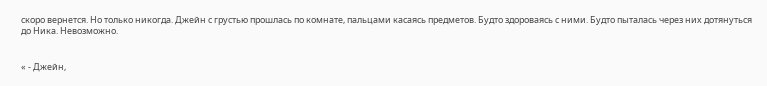скоро вернется. Но только никогда. Джейн с грустью прошлась по комнате, пальцами касаясь предметов. Будто здороваясь с ними. Будто пыталась через них дотянуться до Ника. Невозможно.


« - Джейн,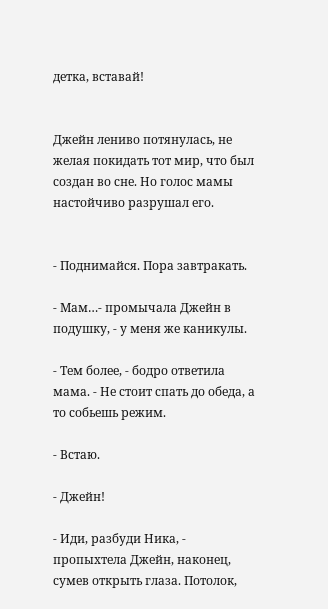детка, вставай!


Джейн лениво потянулась, не желая покидать тот мир, что был создан во сне. Но голос мамы настойчиво разрушал его.


- Поднимайся. Пора завтракать.

- Мам…- промычала Джейн в подушку, - у меня же каникулы.

- Тем более, - бодро ответила мама. - Не стоит спать до обеда, а то собьешь режим.

- Встаю.

- Джейн!

- Иди, разбуди Ника, - пропыхтела Джейн, наконец, сумев открыть глаза. Потолок,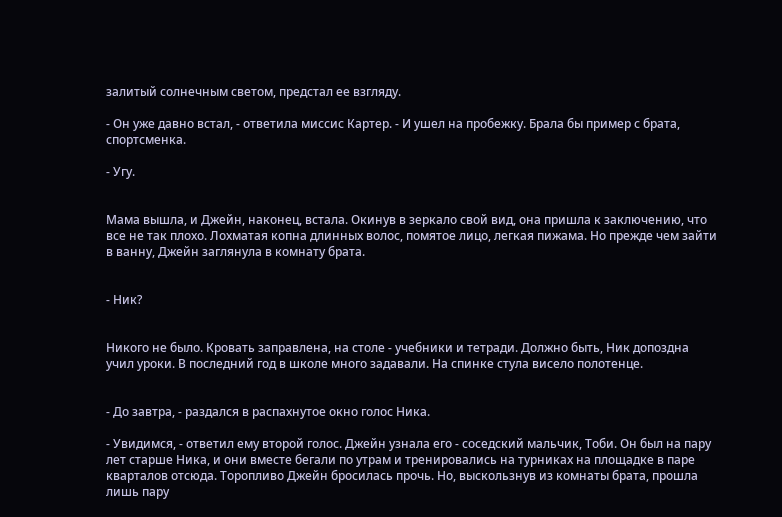залитый солнечным светом, предстал ее взгляду.

- Он уже давно встал, - ответила миссис Картер. - И ушел на пробежку. Брала бы пример с брата, спортсменка.

- Угу.


Мама вышла, и Джейн, наконец, встала. Окинув в зеркало свой вид, она пришла к заключению, что все не так плохо. Лохматая копна длинных волос, помятое лицо, легкая пижама. Но прежде чем зайти в ванну, Джейн заглянула в комнату брата.


- Ник?


Никого не было. Кровать заправлена, на столе - учебники и тетради. Должно быть, Ник допоздна учил уроки. В последний год в школе много задавали. На спинке стула висело полотенце.


- До завтра, - раздался в распахнутое окно голос Ника.

- Увидимся, - ответил ему второй голос. Джейн узнала его - соседский мальчик, Тоби. Он был на пару лет старше Ника, и они вместе бегали по утрам и тренировались на турниках на площадке в паре кварталов отсюда. Торопливо Джейн бросилась прочь. Но, выскользнув из комнаты брата, прошла лишь пару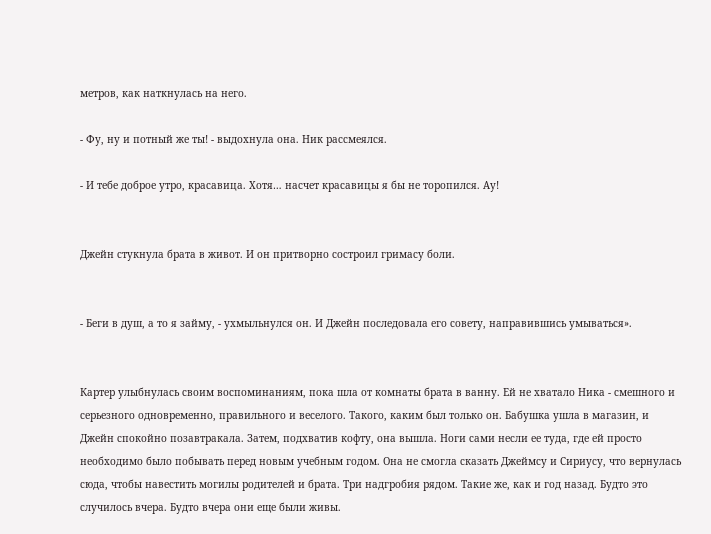метров, как наткнулась на него.

- Фу, ну и потный же ты! - выдохнула она. Ник рассмеялся.

- И тебе доброе утро, красавица. Хотя… насчет красавицы я бы не торопился. Ау!


Джейн стукнула брата в живот. И он притворно состроил гримасу боли.


- Беги в душ, а то я займу, - ухмыльнулся он. И Джейн последовала его совету, направившись умываться».


Картер улыбнулась своим воспоминаниям, пока шла от комнаты брата в ванну. Ей не хватало Ника - смешного и серьезного одновременно, правильного и веселого. Такого, каким был только он. Бабушка ушла в магазин, и Джейн спокойно позавтракала. Затем, подхватив кофту, она вышла. Ноги сами несли ее туда, где ей просто необходимо было побывать перед новым учебным годом. Она не смогла сказать Джеймсу и Сириусу, что вернулась сюда, чтобы навестить могилы родителей и брата. Три надгробия рядом. Такие же, как и год назад. Будто это случилось вчера. Будто вчера они еще были живы.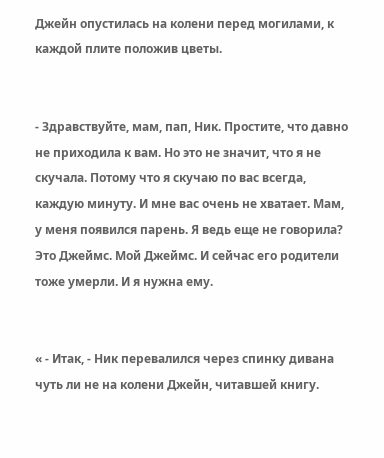Джейн опустилась на колени перед могилами, к каждой плите положив цветы.


- Здравствуйте, мам, пап, Ник. Простите, что давно не приходила к вам. Но это не значит, что я не скучала. Потому что я скучаю по вас всегда, каждую минуту. И мне вас очень не хватает. Мам, у меня появился парень. Я ведь еще не говорила? Это Джеймс. Мой Джеймс. И сейчас его родители тоже умерли. И я нужна ему.


« - Итак, - Ник перевалился через спинку дивана чуть ли не на колени Джейн, читавшей книгу.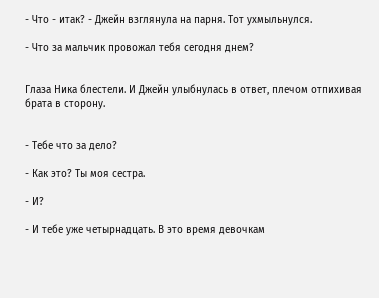- Что - итак? - Джейн взглянула на парня. Тот ухмыльнулся.

- Что за мальчик провожал тебя сегодня днем?


Глаза Ника блестели. И Джейн улыбнулась в ответ, плечом отпихивая брата в сторону.


- Тебе что за дело?

- Как это? Ты моя сестра.

- И?

- И тебе уже четырнадцать. В это время девочкам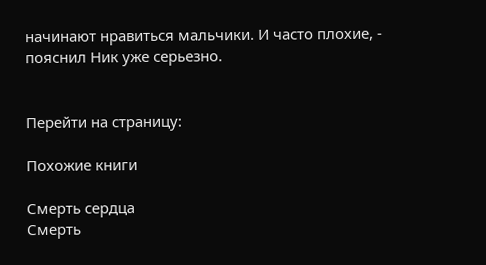начинают нравиться мальчики. И часто плохие, - пояснил Ник уже серьезно.


Перейти на страницу:

Похожие книги

Смерть сердца
Смерть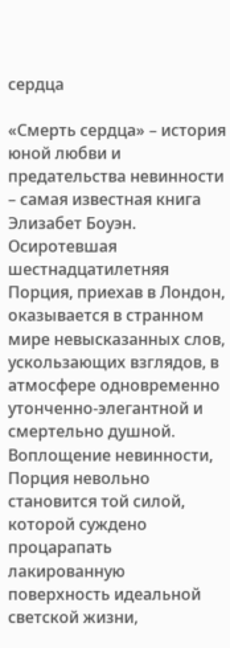сердца

«Смерть сердца» – история юной любви и предательства невинности – самая известная книга Элизабет Боуэн. Осиротевшая шестнадцатилетняя Порция, приехав в Лондон, оказывается в странном мире невысказанных слов, ускользающих взглядов, в атмосфере одновременно утонченно-элегантной и смертельно душной. Воплощение невинности, Порция невольно становится той силой, которой суждено процарапать лакированную поверхность идеальной светской жизни,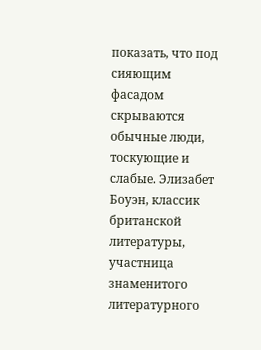показать, что под сияющим фасадом скрываются обычные люди, тоскующие и слабые. Элизабет Боуэн, классик британской литературы, участница знаменитого литературного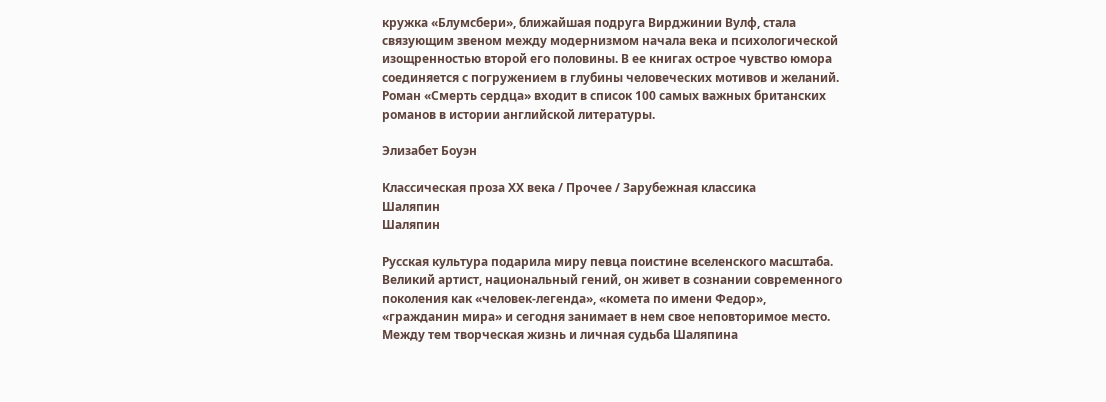кружка «Блумсбери», ближайшая подруга Вирджинии Вулф, стала связующим звеном между модернизмом начала века и психологической изощренностью второй его половины. В ее книгах острое чувство юмора соединяется с погружением в глубины человеческих мотивов и желаний. Роман «Смерть сердца» входит в список 100 самых важных британских романов в истории английской литературы.

Элизабет Боуэн

Классическая проза ХX века / Прочее / Зарубежная классика
Шаляпин
Шаляпин

Русская культура подарила миру певца поистине вселенского масштаба. Великий артист, национальный гений, он живет в сознании современного поколения как «человек-легенда», «комета по имени Федор», «гражданин мира» и сегодня занимает в нем свое неповторимое место. Между тем творческая жизнь и личная судьба Шаляпина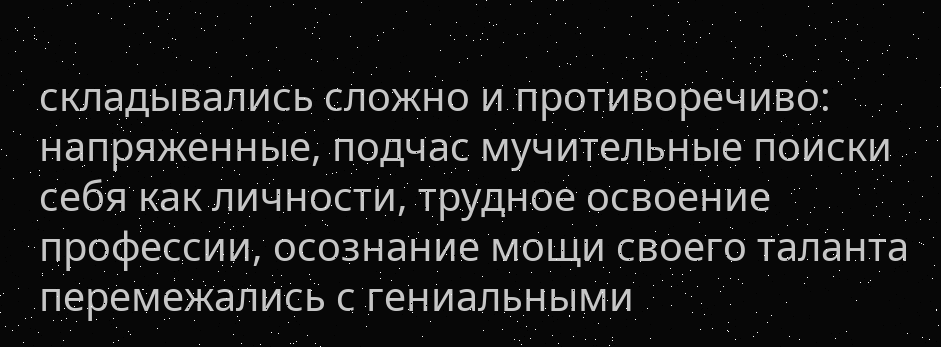складывались сложно и противоречиво: напряженные, подчас мучительные поиски себя как личности, трудное освоение профессии, осознание мощи своего таланта перемежались с гениальными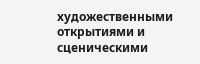художественными открытиями и сценическими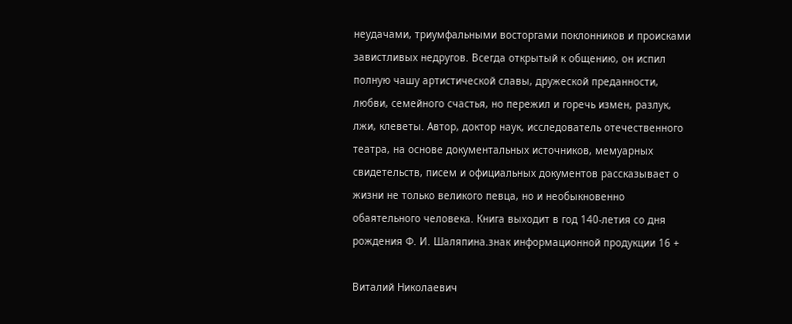неудачами, триумфальными восторгами поклонников и происками завистливых недругов. Всегда открытый к общению, он испил полную чашу артистической славы, дружеской преданности, любви, семейного счастья, но пережил и горечь измен, разлук, лжи, клеветы. Автор, доктор наук, исследователь отечественного театра, на основе документальных источников, мемуарных свидетельств, писем и официальных документов рассказывает о жизни не только великого певца, но и необыкновенно обаятельного человека. Книга выходит в год 140-летия со дня рождения Ф. И. Шаляпина.знак информационной продукции 16 +

Виталий Николаевич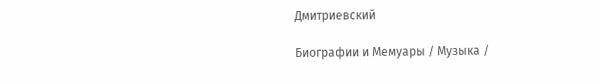Дмитриевский

Биографии и Мемуары / Музыка /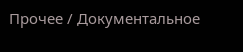Прочее / Документальное